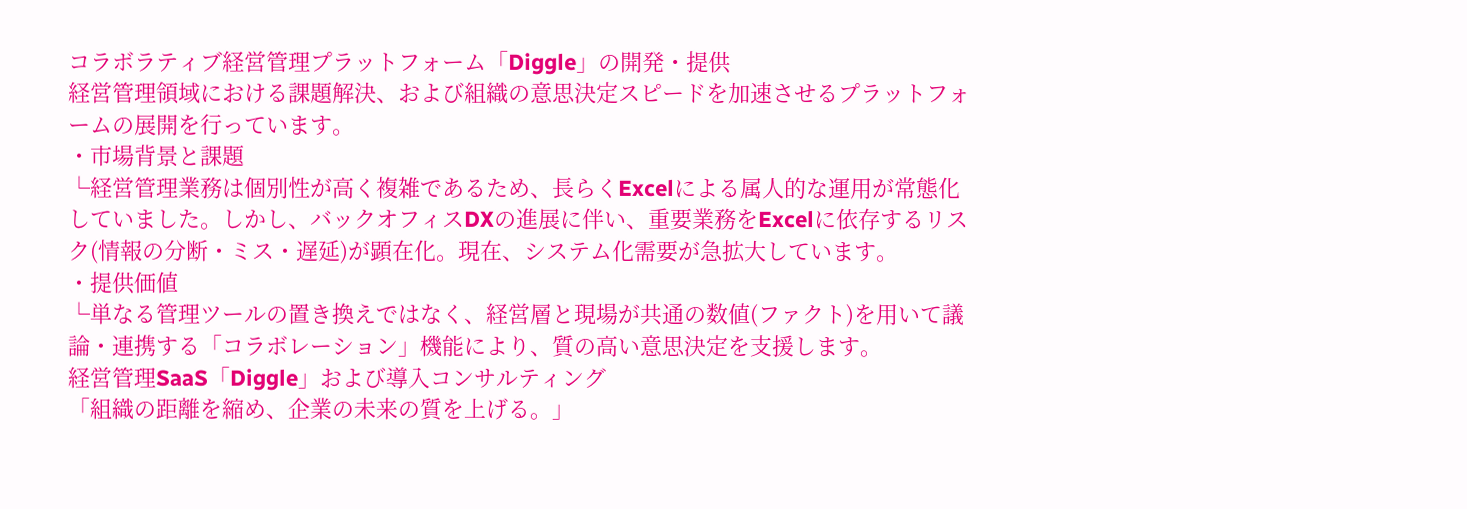コラボラティブ経営管理プラットフォーム「Diggle」の開発・提供
経営管理領域における課題解決、および組織の意思決定スピードを加速させるプラットフォームの展開を行っています。
・市場背景と課題
└経営管理業務は個別性が高く複雑であるため、長らくExcelによる属人的な運用が常態化していました。しかし、バックオフィスDXの進展に伴い、重要業務をExcelに依存するリスク(情報の分断・ミス・遅延)が顕在化。現在、システム化需要が急拡大しています。
・提供価値
└単なる管理ツールの置き換えではなく、経営層と現場が共通の数値(ファクト)を用いて議論・連携する「コラボレーション」機能により、質の高い意思決定を支援します。
経営管理SaaS「Diggle」および導入コンサルティング
「組織の距離を縮め、企業の未来の質を上げる。」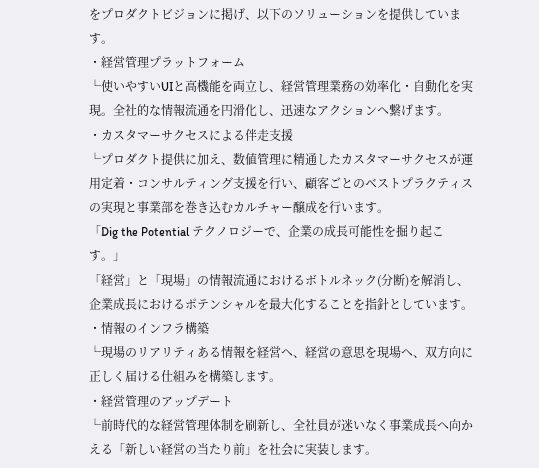をプロダクトビジョンに掲げ、以下のソリューションを提供しています。
・経営管理プラットフォーム
└使いやすいUIと高機能を両立し、経営管理業務の効率化・自動化を実現。全社的な情報流通を円滑化し、迅速なアクションへ繋げます。
・カスタマーサクセスによる伴走支援
└プロダクト提供に加え、数値管理に精通したカスタマーサクセスが運用定着・コンサルティング支援を行い、顧客ごとのベストプラクティスの実現と事業部を巻き込むカルチャー醸成を行います。
「Dig the Potential テクノロジーで、企業の成長可能性を掘り起こす。」
「経営」と「現場」の情報流通におけるボトルネック(分断)を解消し、企業成長におけるポテンシャルを最大化することを指針としています。
・情報のインフラ構築
└現場のリアリティある情報を経営へ、経営の意思を現場へ、双方向に正しく届ける仕組みを構築します。
・経営管理のアップデート
└前時代的な経営管理体制を刷新し、全社員が迷いなく事業成長へ向かえる「新しい経営の当たり前」を社会に実装します。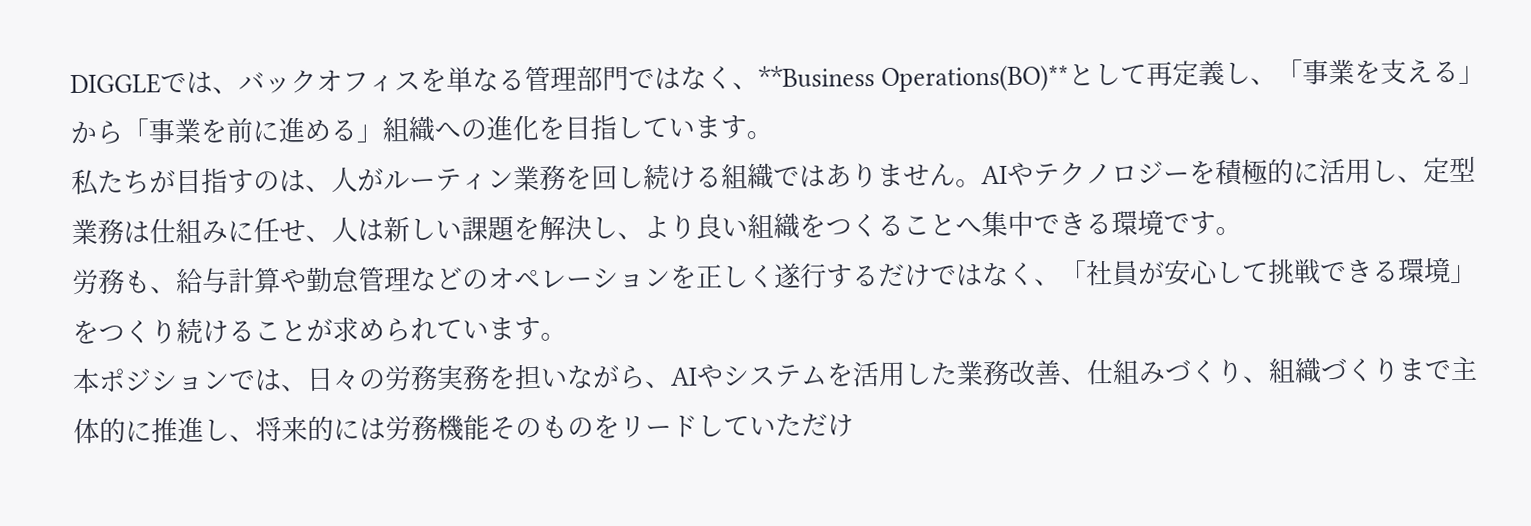DIGGLEでは、バックオフィスを単なる管理部門ではなく、**Business Operations(BO)**として再定義し、「事業を支える」から「事業を前に進める」組織への進化を目指しています。
私たちが目指すのは、人がルーティン業務を回し続ける組織ではありません。AIやテクノロジーを積極的に活用し、定型業務は仕組みに任せ、人は新しい課題を解決し、より良い組織をつくることへ集中できる環境です。
労務も、給与計算や勤怠管理などのオペレーションを正しく遂行するだけではなく、「社員が安心して挑戦できる環境」をつくり続けることが求められています。
本ポジションでは、日々の労務実務を担いながら、AIやシステムを活用した業務改善、仕組みづくり、組織づくりまで主体的に推進し、将来的には労務機能そのものをリードしていただけ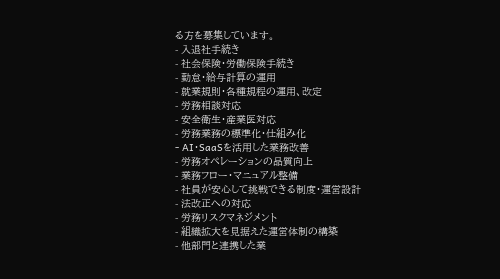る方を募集しています。
- 入退社手続き
- 社会保険・労働保険手続き
- 勤怠・給与計算の運用
- 就業規則・各種規程の運用、改定
- 労務相談対応
- 安全衛生・産業医対応
- 労務業務の標準化・仕組み化
- AI・SaaSを活用した業務改善
- 労務オペレーションの品質向上
- 業務フロー・マニュアル整備
- 社員が安心して挑戦できる制度・運営設計
- 法改正への対応
- 労務リスクマネジメント
- 組織拡大を見据えた運営体制の構築
- 他部門と連携した業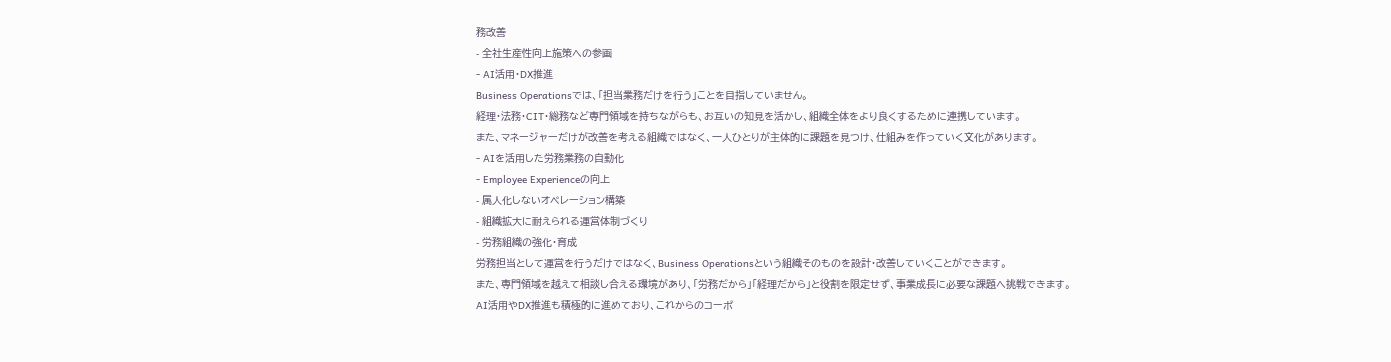務改善
- 全社生産性向上施策への参画
- AI活用・DX推進
Business Operationsでは、「担当業務だけを行う」ことを目指していません。
経理・法務・CIT・総務など専門領域を持ちながらも、お互いの知見を活かし、組織全体をより良くするために連携しています。
また、マネージャーだけが改善を考える組織ではなく、一人ひとりが主体的に課題を見つけ、仕組みを作っていく文化があります。
- AIを活用した労務業務の自動化
- Employee Experienceの向上
- 属人化しないオペレーション構築
- 組織拡大に耐えられる運営体制づくり
- 労務組織の強化・育成
労務担当として運営を行うだけではなく、Business Operationsという組織そのものを設計・改善していくことができます。
また、専門領域を越えて相談し合える環境があり、「労務だから」「経理だから」と役割を限定せず、事業成長に必要な課題へ挑戦できます。
AI活用やDX推進も積極的に進めており、これからのコーポ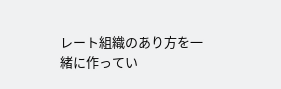レート組織のあり方を一緒に作ってい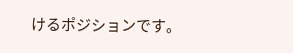けるポジションです。